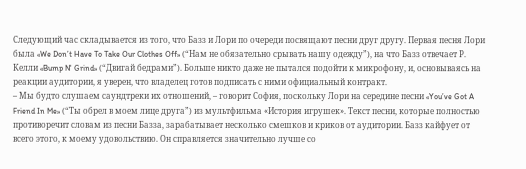Следующий час складывается из того, что Базз и Лори по очереди посвящают песни друг другу. Первая песня Лори была «We Don’t Have To Take Our Clothes Off» (“Нам не обязательно срывать нашу одежду”), на что Базз отвечает Р. Келли «Bump N' Grind» (“Двигай бедрами”). Больше никто даже не пытался подойти к микрофону, и, основываясь на реакции аудитории, я уверен, что владелец готов подписать с ними официальный контракт.
– Мы будто слушаем саундтреки их отношений, – говорит София, поскольку Лори на середине песни «You’ve Got A Friend In Me» (“Ты обрел в моем лице друга”) из мультфильма «История игрушек». Текст песни, которые полностью противоречит словам из песни Базза, зарабатывает несколько смешков и криков от аудитории. Базз кайфует от всего этого, к моему удовольствию. Он справляется значительно лучше со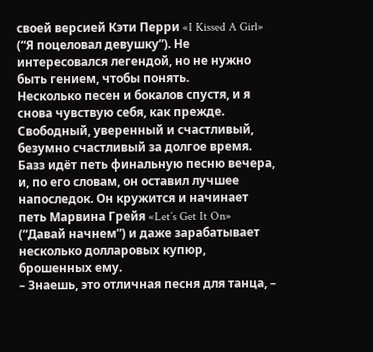своей версией Кэти Перри «I Kissed A Girl» (“Я поцеловал девушку”). Не интересовался легендой, но не нужно быть гением, чтобы понять.
Несколько песен и бокалов спустя, и я снова чувствую себя, как прежде. Свободный, уверенный и счастливый, безумно счастливый за долгое время. Базз идёт петь финальную песню вечера, и, по его словам, он оставил лучшее напоследок. Он кружится и начинает петь Марвина Грейя «Let’s Get It On» (“Давай начнем”) и даже зарабатывает несколько долларовых купюр, брошенных ему.
– Знаешь, это отличная песня для танца, –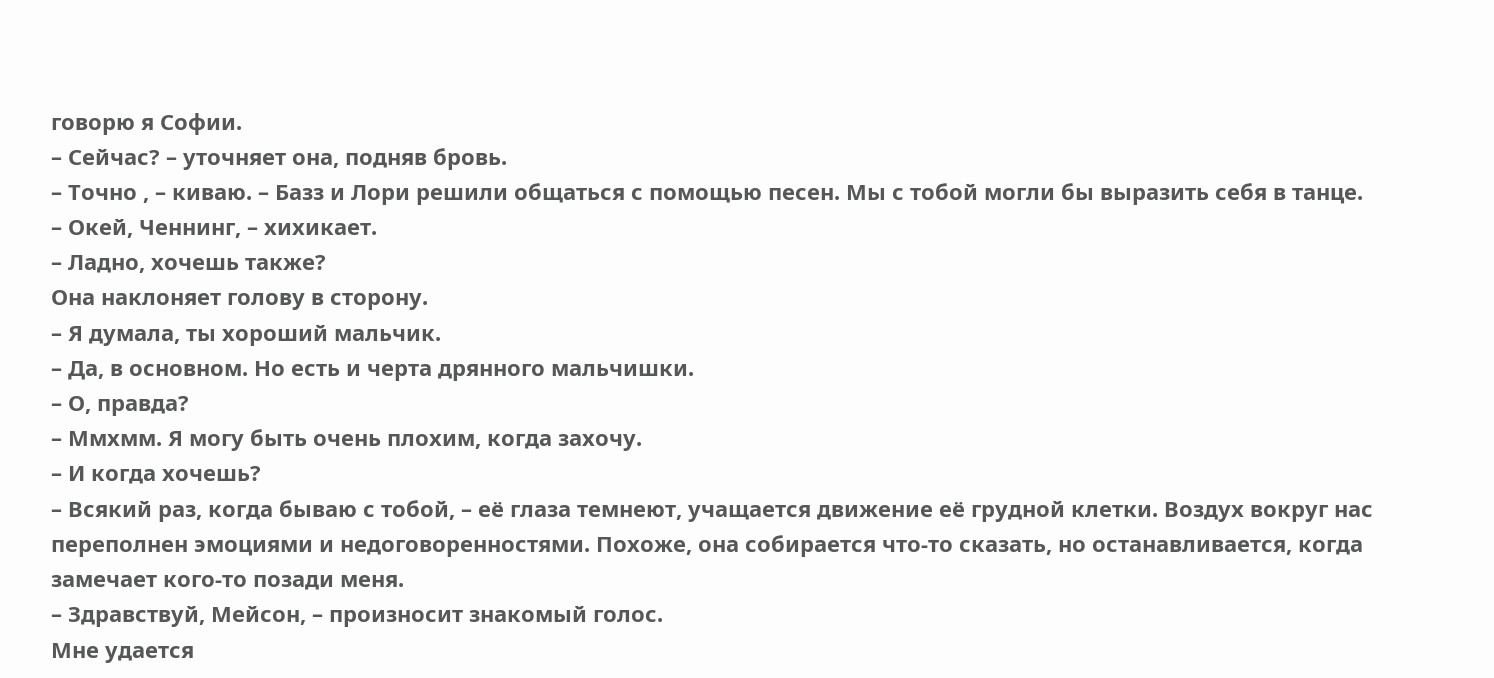говорю я Софии.
– Сейчас? – уточняет она, подняв бровь.
– Точно , – киваю. – Базз и Лори решили общаться с помощью песен. Мы с тобой могли бы выразить себя в танце.
– Окей, Ченнинг, – хихикает.
– Ладно, хочешь также?
Она наклоняет голову в сторону.
– Я думала, ты хороший мальчик.
– Да, в основном. Но есть и черта дрянного мальчишки.
– О, правда?
– Ммхмм. Я могу быть очень плохим, когда захочу.
– И когда хочешь?
– Всякий раз, когда бываю с тобой, – её глаза темнеют, учащается движение её грудной клетки. Воздух вокруг нас переполнен эмоциями и недоговоренностями. Похоже, она собирается что-то сказать, но останавливается, когда замечает кого-то позади меня.
– Здравствуй, Мейсон, – произносит знакомый голос.
Мне удается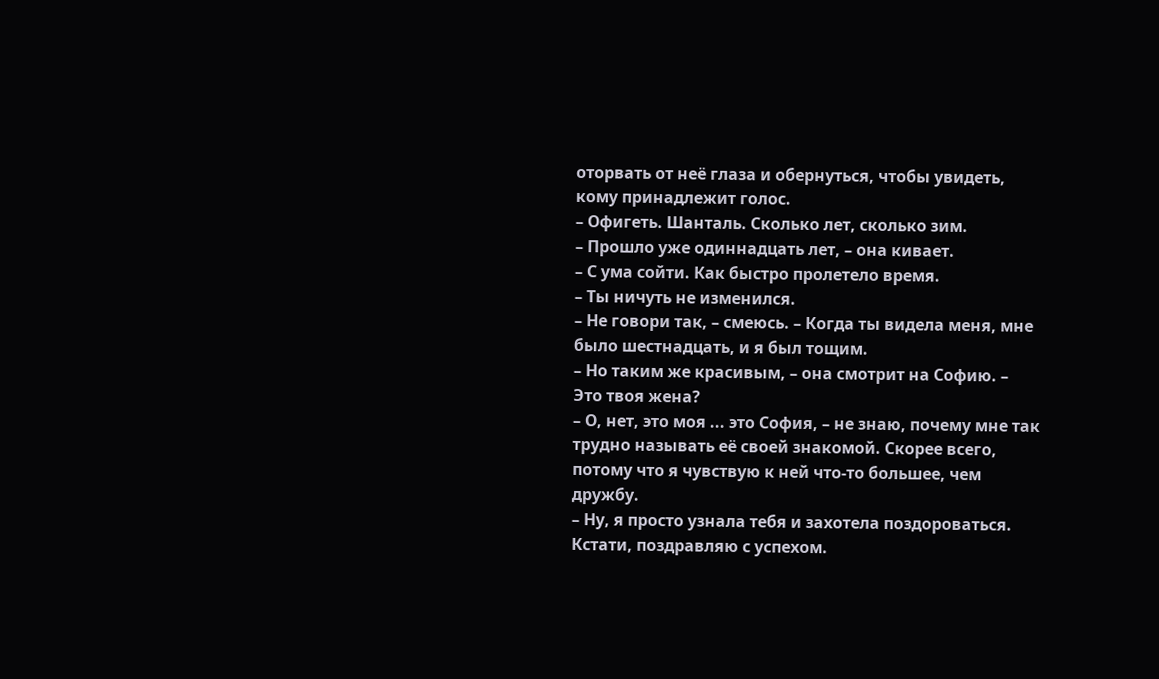оторвать от неё глаза и обернуться, чтобы увидеть, кому принадлежит голос.
– Офигеть. Шанталь. Сколько лет, сколько зим.
– Прошло уже одиннадцать лет, – она кивает.
– С ума сойти. Как быстро пролетело время.
– Ты ничуть не изменился.
– Не говори так, – смеюсь. – Когда ты видела меня, мне было шестнадцать, и я был тощим.
– Но таким же красивым, – она смотрит на Софию. – Это твоя жена?
– О, нет, это моя ... это София, – не знаю, почему мне так трудно называть её своей знакомой. Скорее всего, потому что я чувствую к ней что-то большее, чем дружбу.
– Ну, я просто узнала тебя и захотела поздороваться. Кстати, поздравляю с успехом.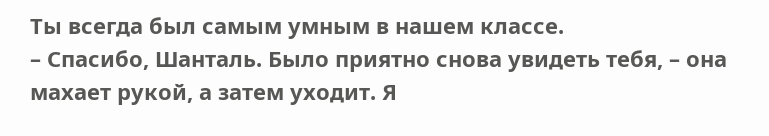Ты всегда был самым умным в нашем классе.
– Спасибо, Шанталь. Было приятно снова увидеть тебя, – она махает рукой, а затем уходит. Я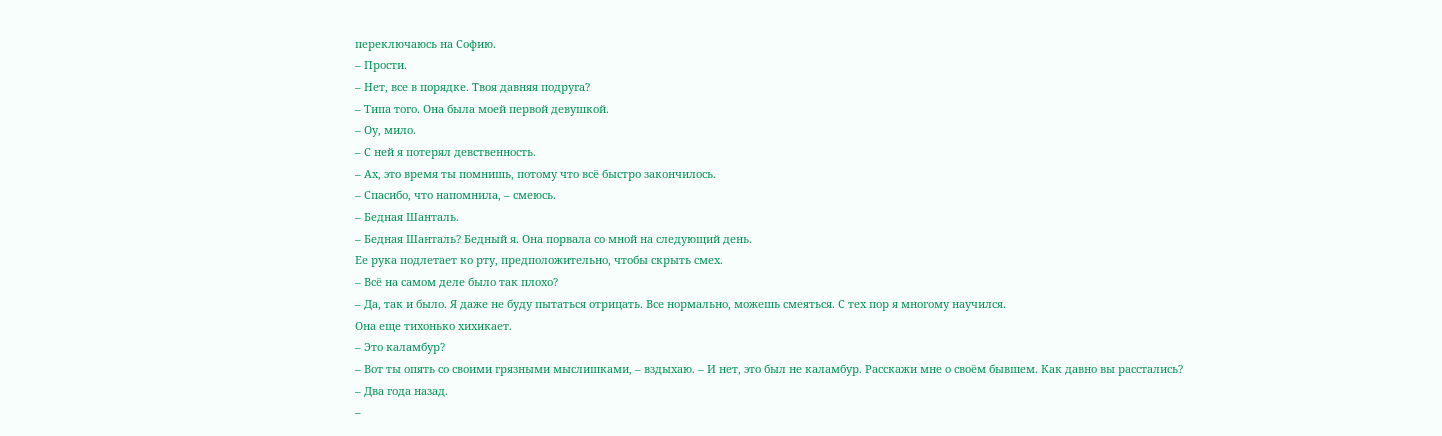переключаюсь на Софию.
– Прости.
– Нет, все в порядке. Твоя давняя подруга?
– Типа того. Она была моей первой девушкой.
– Оу, мило.
– С ней я потерял девственность.
– Ах, это время ты помнишь, потому что всё быстро закончилось.
– Спасибо, что напомнила, – смеюсь.
– Бедная Шанталь.
– Бедная Шанталь? Бедный я. Она порвала со мной на следующий день.
Ее рука подлетает ко рту, предположительно, чтобы скрыть смех.
– Всё на самом деле было так плохо?
– Да, так и было. Я даже не буду пытаться отрицать. Все нормально, можешь смеяться. С тех пор я многому научился.
Она еще тихонько хихикает.
– Это каламбур?
– Вот ты опять со своими грязными мыслишками, – вздыхаю. – И нет, это был не каламбур. Расскажи мне о своём бывшем. Как давно вы расстались?
– Два года назад.
–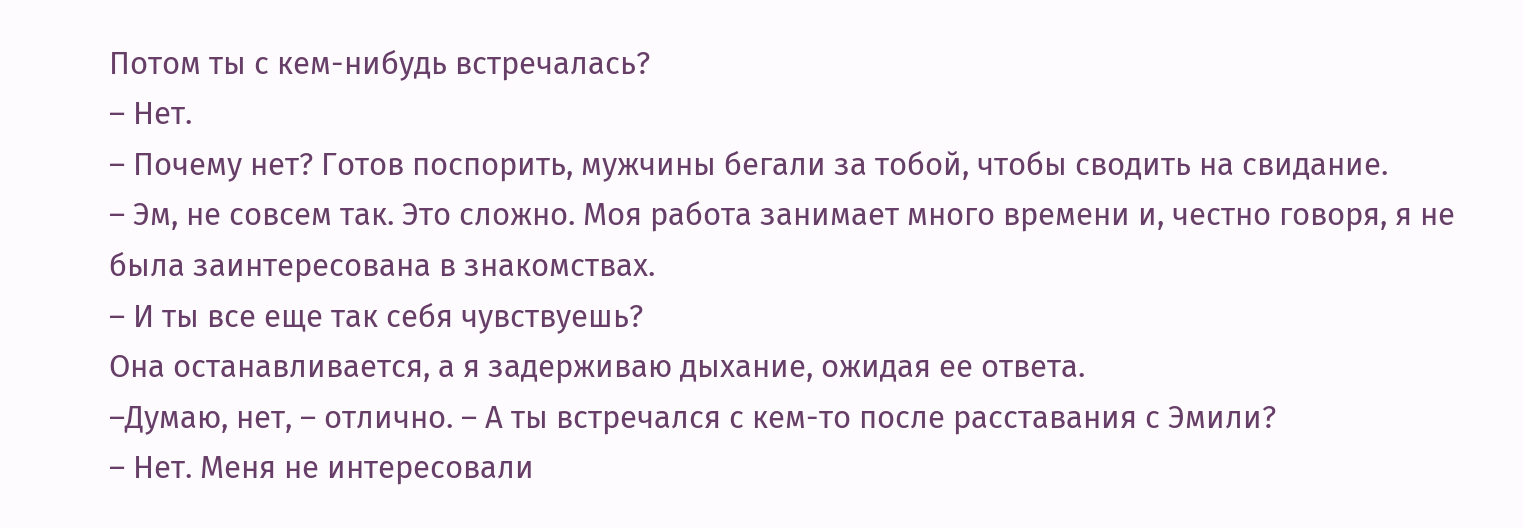Потом ты с кем-нибудь встречалась?
– Нет.
– Почему нет? Готов поспорить, мужчины бегали за тобой, чтобы сводить на свидание.
– Эм, не совсем так. Это сложно. Моя работа занимает много времени и, честно говоря, я не была заинтересована в знакомствах.
– И ты все еще так себя чувствуешь?
Она останавливается, а я задерживаю дыхание, ожидая ее ответа.
–Думаю, нет, – отлично. – А ты встречался с кем-то после расставания с Эмили?
– Нет. Меня не интересовали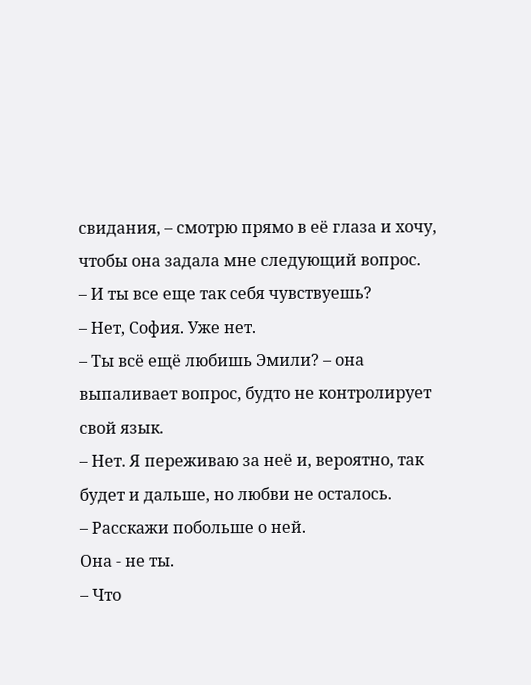свидания, – смотрю прямо в её глаза и хочу, чтобы она задала мне следующий вопрос.
– И ты все еще так себя чувствуешь?
– Нет, София. Уже нет.
– Ты всё ещё любишь Эмили? – она выпаливает вопрос, будто не контролирует свой язык.
– Нет. Я переживаю за неё и, вероятно, так будет и дальше, но любви не осталось.
– Расскажи побольше о ней.
Она - не ты.
– Что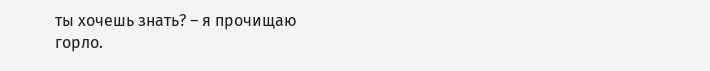ты хочешь знать? – я прочищаю горло.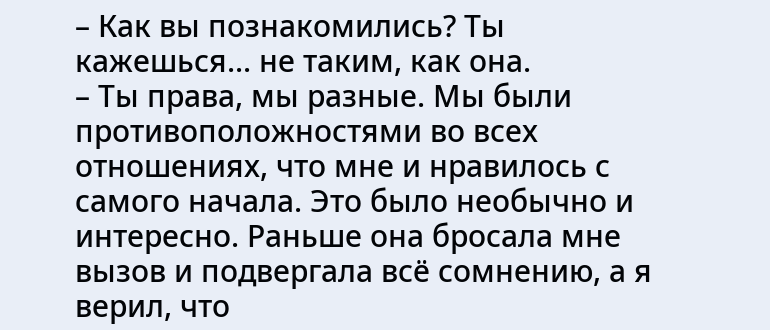– Как вы познакомились? Ты кажешься... не таким, как она.
– Ты права, мы разные. Мы были противоположностями во всех отношениях, что мне и нравилось с самого начала. Это было необычно и интересно. Раньше она бросала мне вызов и подвергала всё сомнению, а я верил, что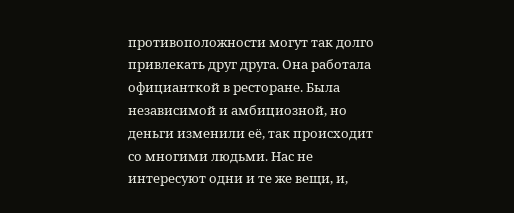противоположности могут так долго привлекать друг друга. Она работала официанткой в ресторане. Была независимой и амбициозной, но деньги изменили её, так происходит со многими людьми. Нас не интересуют одни и те же вещи, и,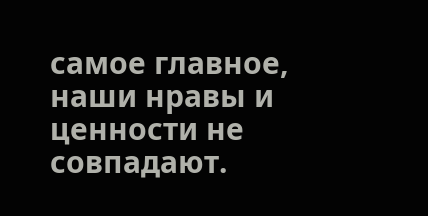самое главное, наши нравы и ценности не совпадают.